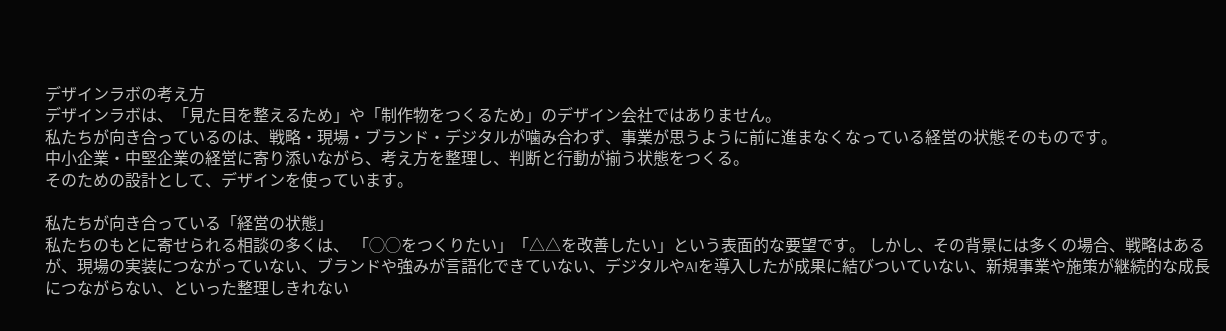デザインラボの考え方
デザインラボは、「見た目を整えるため」や「制作物をつくるため」のデザイン会社ではありません。
私たちが向き合っているのは、戦略・現場・ブランド・デジタルが噛み合わず、事業が思うように前に進まなくなっている経営の状態そのものです。
中小企業・中堅企業の経営に寄り添いながら、考え方を整理し、判断と行動が揃う状態をつくる。
そのための設計として、デザインを使っています。

私たちが向き合っている「経営の状態」
私たちのもとに寄せられる相談の多くは、 「◯◯をつくりたい」「△△を改善したい」という表面的な要望です。 しかし、その背景には多くの場合、戦略はあるが、現場の実装につながっていない、ブランドや強みが言語化できていない、デジタルやAIを導入したが成果に結びついていない、新規事業や施策が継続的な成長につながらない、といった整理しきれない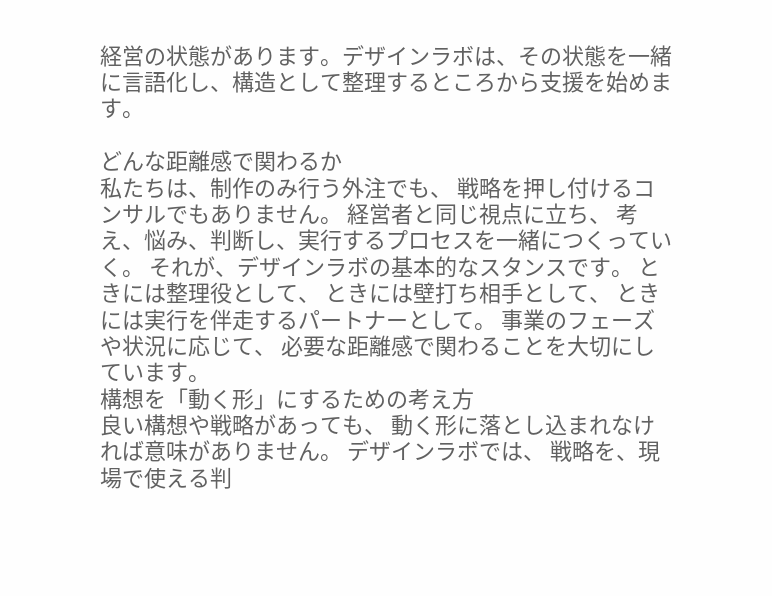経営の状態があります。デザインラボは、その状態を一緒に言語化し、構造として整理するところから支援を始めます。

どんな距離感で関わるか
私たちは、制作のみ行う外注でも、 戦略を押し付けるコンサルでもありません。 経営者と同じ視点に立ち、 考え、悩み、判断し、実行するプロセスを一緒につくっていく。 それが、デザインラボの基本的なスタンスです。 ときには整理役として、 ときには壁打ち相手として、 ときには実行を伴走するパートナーとして。 事業のフェーズや状況に応じて、 必要な距離感で関わることを大切にしています。
構想を「動く形」にするための考え方
良い構想や戦略があっても、 動く形に落とし込まれなければ意味がありません。 デザインラボでは、 戦略を、現場で使える判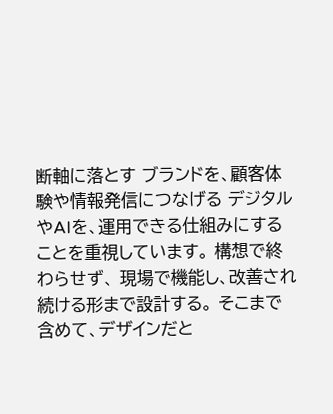断軸に落とす ブランドを、顧客体験や情報発信につなげる デジタルやAIを、運用できる仕組みにする ことを重視しています。 構想で終わらせず、 現場で機能し、改善され続ける形まで設計する。 そこまで含めて、デザインだと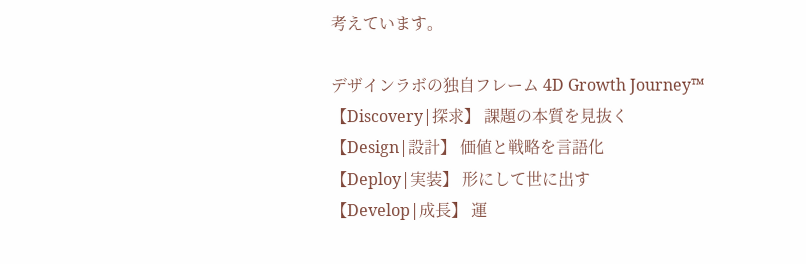考えています。

デザインラボの独自フレーム 4D Growth Journey™
【Discovery|探求】 課題の本質を見抜く
【Design|設計】 価値と戦略を言語化
【Deploy|実装】 形にして世に出す
【Develop|成長】 運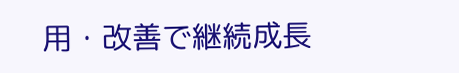用・改善で継続成長